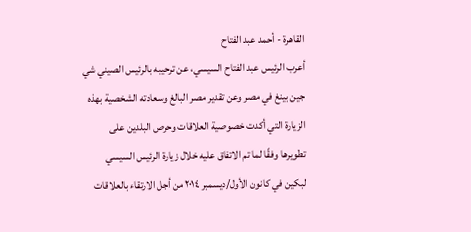القاهرة - أحمد عبد الفتاح
أعرب الرئيس عبد الفتاح السيسي، عن ترحيبه بالرئيس الصيني شي جين بينغ في مصر وعن تقدير مصر البالغ وسعادته الشخصية بهذه الزيارة التي أكدت خصوصية العلاقات وحرص البلدين على تطويرها وفقًا لما تم الاتفاق عليه خلال زيارة الرئيس السيسي لبكين في كانون الأول/ديسمبر ٢٠١٤ من أجل الارتقاء بالعلاقات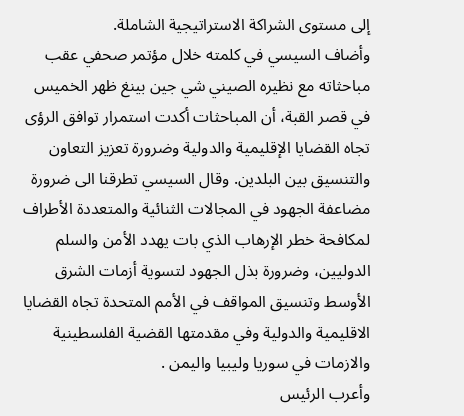إلى مستوى الشراكة الاستراتيجية الشاملة.
وأضاف السيسي في كلمته خلال مؤتمر صحفي عقب مباحثاته مع نظيره الصيني شي جين بينغ ظهر الخميس في قصر القبة، أن المباحثات أكدت استمرار توافق الرؤى تجاه القضايا الإقليمية والدولية وضرورة تعزيز التعاون والتنسيق بين البلدين. وقال السيسي تطرقنا الى ضرورة مضاعفة الجهود في المجالات الثنائية والمتعددة الأطراف لمكافحة خطر الإرهاب الذي بات يهدد الأمن والسلم الدوليين، وضرورة بذل الجهود لتسوية أزمات الشرق الأوسط وتنسيق المواقف في الأمم المتحدة تجاه القضايا الاقليمية والدولية وفي مقدمتها القضية الفلسطينية والازمات في سوريا وليبيا واليمن .
وأعرب الرئيس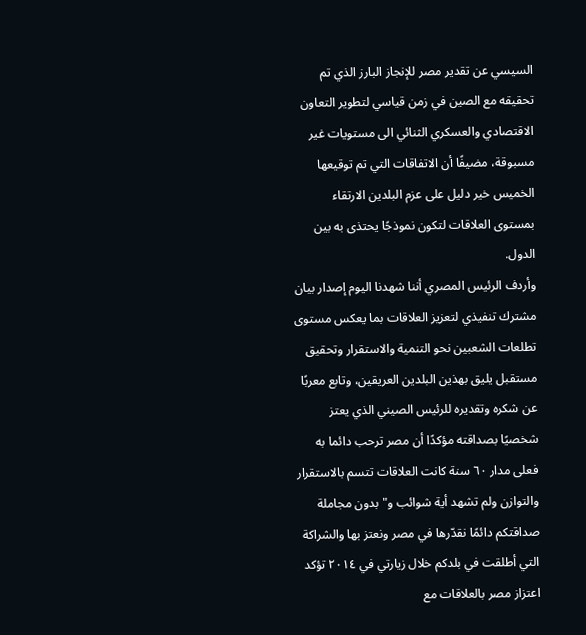السيسي عن تقدير مصر للإنجاز البارز الذي تم تحقيقه مع الصين في زمن قياسي لتطوير التعاون الاقتصادي والعسكري الثنائي الى مستويات غير مسبوقة، مضيفًا أن الاتفاقات التي تم توقيعها الخميس خير دليل على عزم البلدين الارتقاء بمستوى العلاقات لتكون نموذجًا يحتذى به بين الدول.
وأردف الرئيس المصري أننا شهدنا اليوم إصدار بيان مشترك تنفيذي لتعزيز العلاقات بما يعكس مستوى تطلعات الشعبين نحو التنمية والاستقرار وتحقيق مستقبل يليق بهذين البلدين العريقين، وتابع معربًا عن شكره وتقديره للرئيس الصيني الذي يعتز شخصيًا بصداقته مؤكدًا أن مصر ترحب دائما به فعلى مدار ٦٠ سنة كانت العلاقات تتسم بالاستقرار والتوازن ولم تشهد أية شوائب و"بدون مجاملة صداقتكم دائمًا نقدّرها في مصر ونعتز بها والشراكة التي أطلقت في بلدكم خلال زيارتي في ٢٠١٤ تؤكد اعتزاز مصر بالعلاقات مع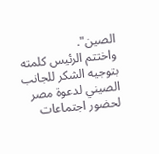الصين".
واختتم الرئيس كلمته بتوجيه الشكر للجانب الصيني لدعوة مصر لحضور اجتماعات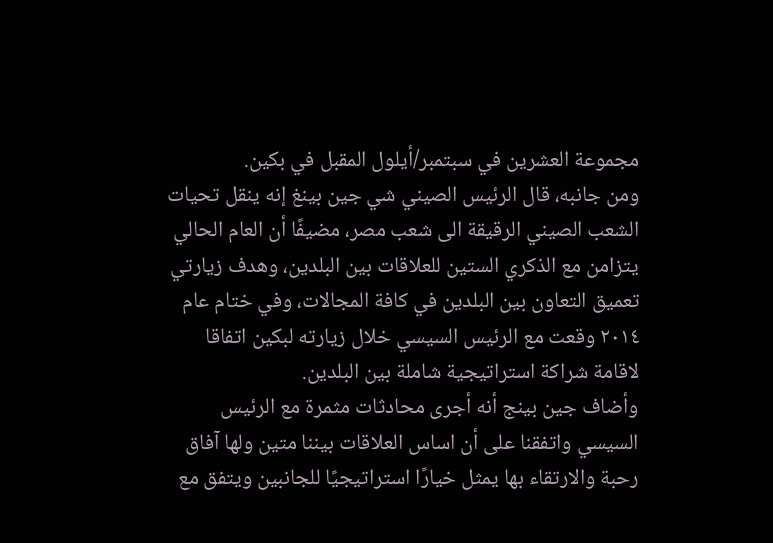مجموعة العشرين في سبتمبر/أيلول المقبل في بكين.
ومن جانبه، قال الرئيس الصيني شي جين بينغ إنه ينقل تحيات الشعب الصيني الرقيقة الى شعب مصر، مضيفًا أن العام الحالي يتزامن مع الذكري الستين للعلاقات بين البلدين، وهدف زيارتي تعميق التعاون بين البلدين في كافة المجالات، وفي ختام عام ٢٠١٤ وقعت مع الرئيس السيسي خلال زيارته لبكين اتفاقا لاقامة شراكة استراتيجية شاملة بين البلدين.
وأضاف جين بينج أنه أجرى محادثات مثمرة مع الرئيس السيسي واتفقنا على أن اساس العلاقات بيننا متين ولها آفاق رحبة والارتقاء بها يمثل خيارًا استراتيجيًا للجانبين ويتفق مع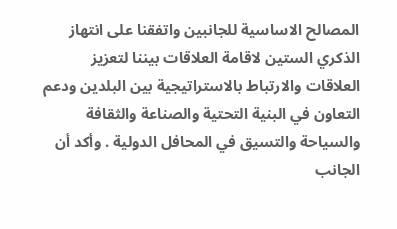المصالح الاساسية للجانبين واتفقنا على انتهاز الذكري الستين لاقامة العلاقات بيننا لتعزيز العلاقات والارتباط بالاستراتيجية بين البلدين ودعم التعاون في البنية التحتية والصناعة والثقافة والسياحة والتسيق في المحافل الدولية . وأكد أن الجانب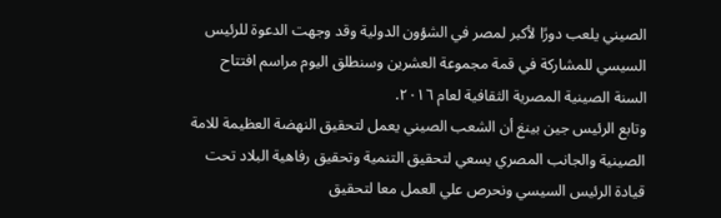الصيني يلعب دورًا لأكبر لمصر في الشؤون الدولية وقد وجهت الدعوة للرئيس السيسي للمشاركة في قمة مجموعة العشرين وسنطلق اليوم مراسم افتتاح السنة الصينية المصرية الثقافية لعام ٢٠١٦.
وتابع الرئيس جين بينغ أن الشعب الصيني يعمل لتحقيق النهضة العظيمة للامة الصينية والجانب المصري يسعي لتحقيق التنمية وتحقيق رفاهية البلاد تحت قيادة الرئيس السيسي ونحرص علي العمل معا لتحقيق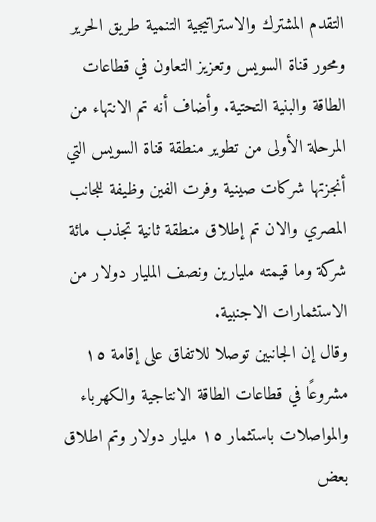التقدم المشترك والاستراتيجية التنمية طريق الحرير ومحور قناة السويس وتعزيز التعاون في قطاعات الطاقة والبنية التحتية. وأضاف أنه تم الانتهاء من المرحلة الأولى من تطوير منطقة قناة السويس التي أنجزتها شركات صينية وفرت الفين وظيفة للجانب المصري والان تم إطلاق منطقة ثانية تجذب مائة شركة وما قيمته مليارين ونصف المليار دولار من الاستثمارات الاجنبية.
وقال إن الجانبين توصلا للاتفاق على إقامة ١٥ مشروعًا في قطاعات الطاقة الانتاجية والكهرباء والمواصلات باستثمار ١٥ مليار دولار وتم اطلاق بعض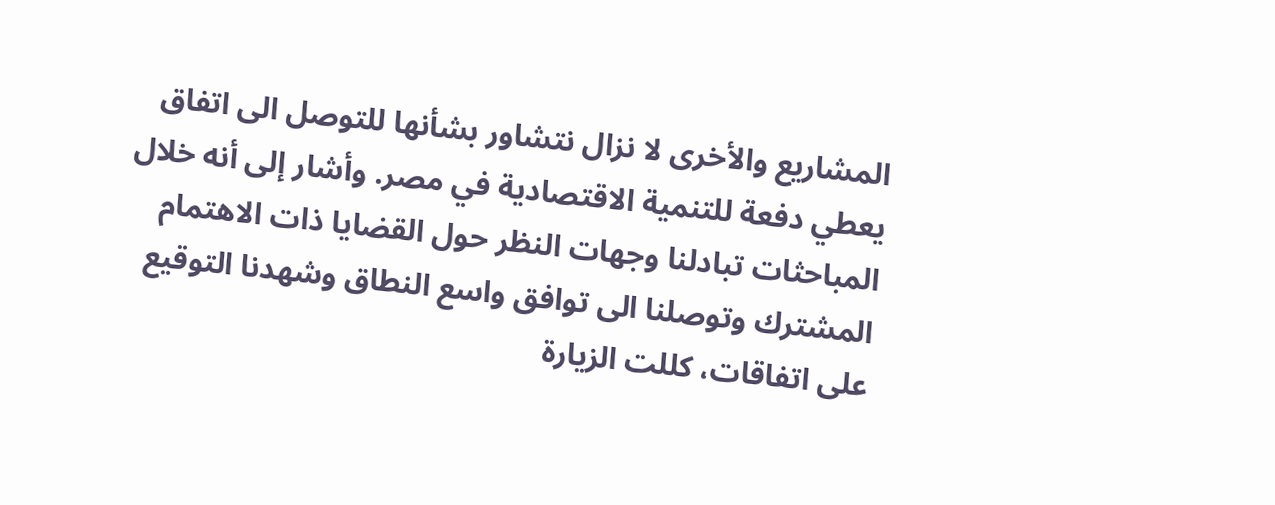المشاريع والأخرى لا نزال نتشاور بشأنها للتوصل الى اتفاق يعطي دفعة للتنمية الاقتصادية في مصر. وأشار إلى أنه خلال المباحثات تبادلنا وجهات النظر حول القضايا ذات الاهتمام المشترك وتوصلنا الى توافق واسع النطاق وشهدنا التوقيع على اتفاقات، كللت الزيارة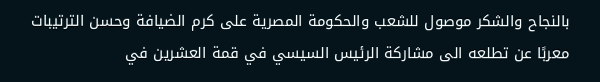بالنجاح والشكر موصول للشعب والحكومة المصرية على كرم الضيافة وحسن الترتيبات معربًا عن تطلعه الى مشاركة الرئيس السيسي في قمة العشرين في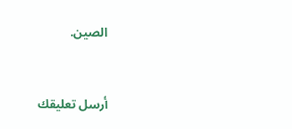الصين.


أرسل تعليقك